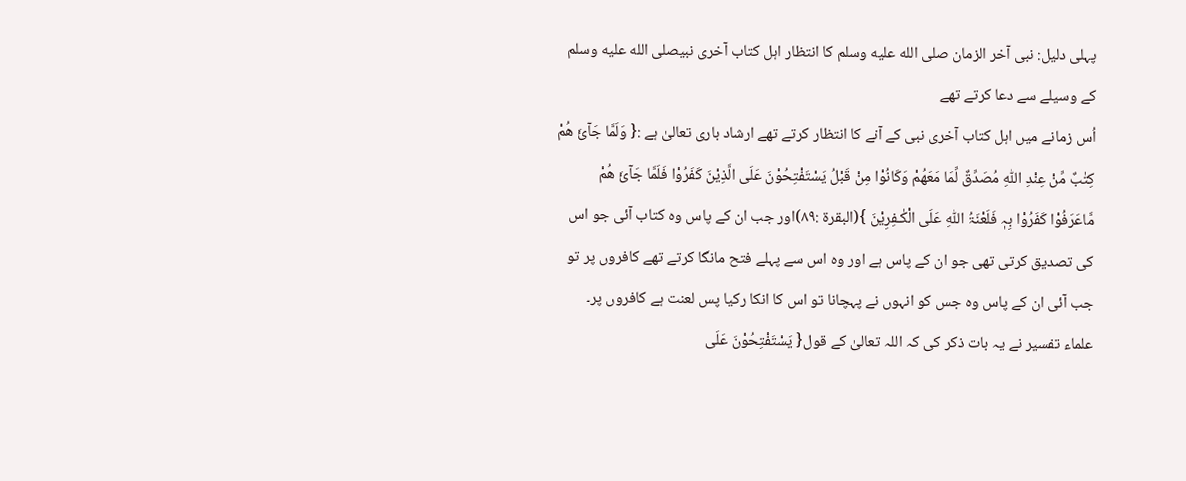پہلی دلیل: نبی آخر الزمان صلى الله عليه وسلم کا انتظار اہل کتاب آخری نبیصلى الله عليه وسلم کے وسیلے سے دعا کرتے تھے
اُس زمانے میں اہل کتاب آخری نبی کے آنے کا انتظار کرتے تھے ارشاد باری تعالیٰ ہے :{ وَلَمَّا جَآئَ ھُمْ کِتٰبٌ مِّنْ عِنْدِ اللّٰہِ مُصَدِّقٌ لِّمَا مَعَھُمْ وَکَانُوْا مِنْ قَبْلُ یَسْتَفْتِحُوْنَ عَلَی الَّذِیْنَ کَفَرُوْا فَلَمَّا جَآئَ ھُمْ مَّاعَرَفُوْا کَفَرُوْا بِہٖ فَلَعْنَۃُ اللّٰہِ عَلَی الْکٰـفِرِیْنَ }(البقرۃ :۸۹)اور جب ان کے پاس وہ کتاب آئی جو اس کی تصدیق کرتی تھی جو ان کے پاس ہے اور وہ اس سے پہلے فتح مانگا کرتے تھے کافروں پر تو جب آئی ان کے پاس وہ جس کو انہوں نے پہچانا تو اس کا انکا رکیا پس لعنت ہے کافروں پر۔
علماء تفسیر نے یہ بات ذکر کی کہ اللہ تعالیٰ کے قول{ یَسْتَفْتِحُوْنَ عَلَی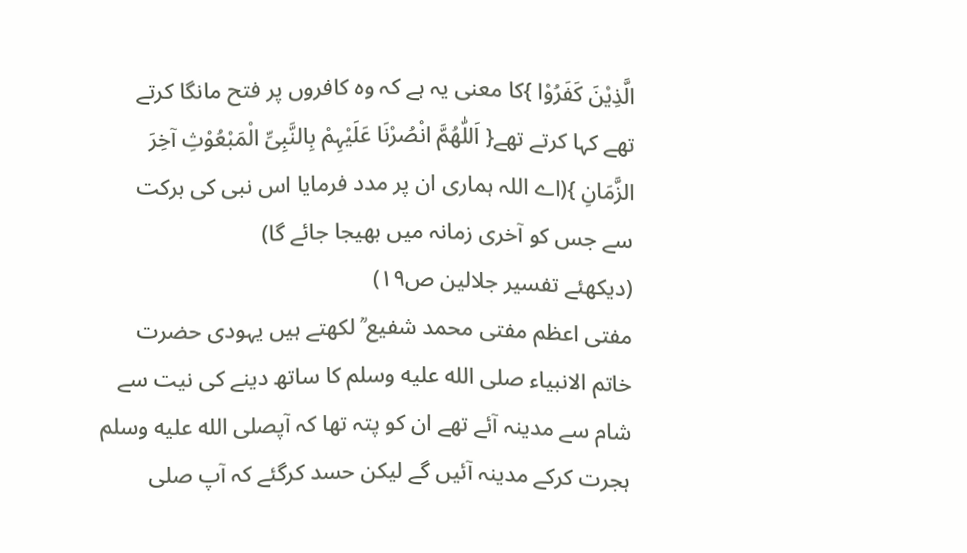الَّذِیْنَ کَفَرُوْا }کا معنی یہ ہے کہ وہ کافروں پر فتح مانگا کرتے تھے کہا کرتے تھے{ اَللّٰھُمَّ انْصُرْنَا عَلَیْہِمْ بِالنَّبِیِّ الْمَبْعُوْثِ آخِرَ الزَّمَانِ }(اے اللہ ہماری ان پر مدد فرمایا اس نبی کی برکت سے جس کو آخری زمانہ میں بھیجا جائے گا)
(دیکھئے تفسیر جلالین ص۱۹)
مفتی اعظم مفتی محمد شفیع ؒ لکھتے ہیں یہودی حضرت خاتم الانبیاء صلى الله عليه وسلم کا ساتھ دینے کی نیت سے شام سے مدینہ آئے تھے ان کو پتہ تھا کہ آپصلى الله عليه وسلم ہجرت کرکے مدینہ آئیں گے لیکن حسد کرگئے کہ آپ صلى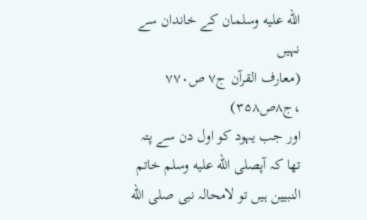الله عليه وسلمان کے خاندان سے نہیں
(معارف القرآن ج۷ ص۷۷۰ ،ج۸ص۳۵۸)
اور جب یہود کو اول دن سے پتہ تھا کہ آپصلى الله عليه وسلم خاتم النبیین ہیں تو لامحالہ نبی صلى الله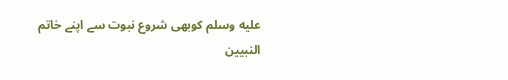عليه وسلم کوبھی شروع نبوت سے اپنے خاتم النبیین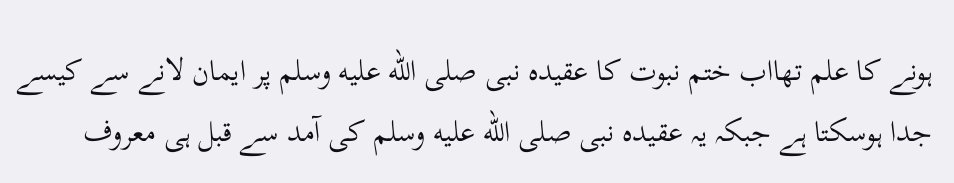ہونے کا علم تھااب ختم نبوت کا عقیدہ نبی صلى الله عليه وسلم پر ایمان لانے سے کیسے جدا ہوسکتا ہے جبکہ یہ عقیدہ نبی صلى الله عليه وسلم کی آمد سے قبل ہی معروف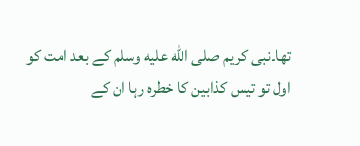تھا۔نبی کریم صلى الله عليه وسلم کے بعد امت کو اول تو تیس کذابین کا خطرہ رہا ان کے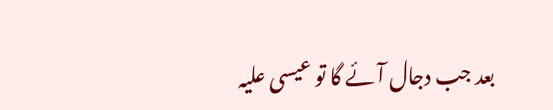بعد جب دجال آئے گا تو عیسی علیہ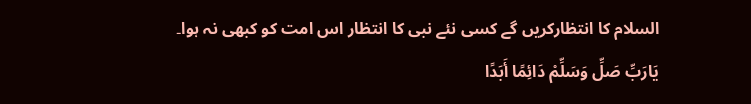السلام کا انتظارکریں گے کسی نئے نبی کا انتظار اس امت کو کبھی نہ ہوا۔
یَارَبِّ صَلِّ وَسَلِّمْ دَائِمًا أَبَدًا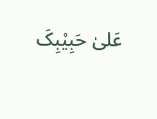عَلیٰ حَبِیْبِکَ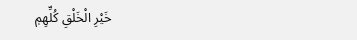خَیْرِ الْخَلْقِ کُلِّھِمٖ